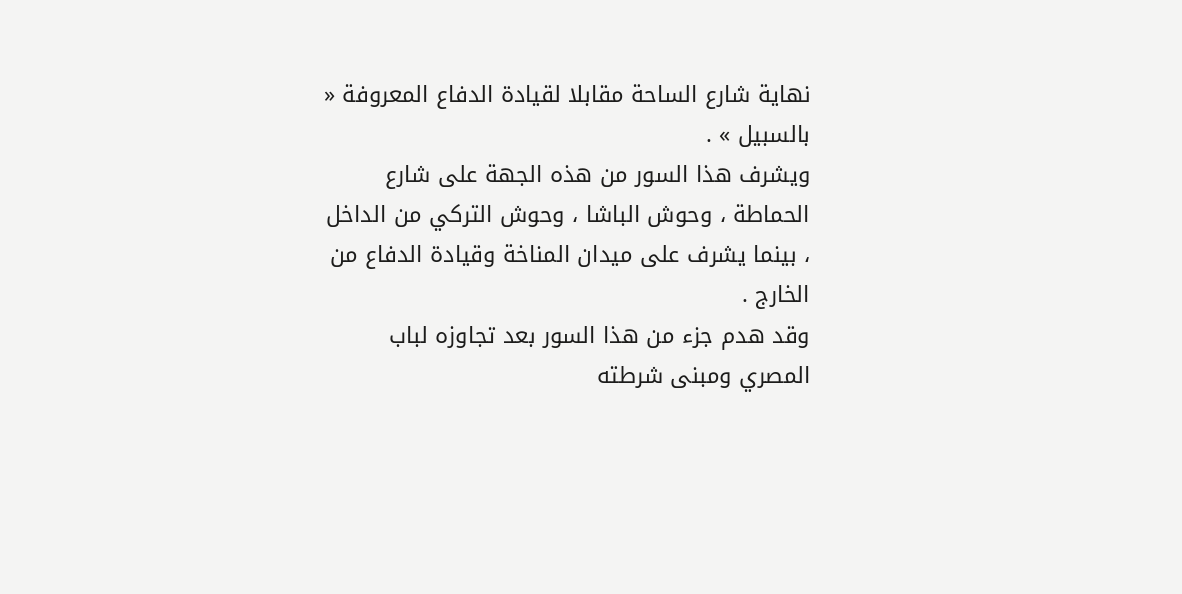نهاية شارع الساحة مقابلا لقيادة الدفاع المعروفة « بالسبيل » .
ويشرف هذا السور من هذه الجهة على شارع الحماطة ، وحوش الباشا ، وحوش التركي من الداخل ، بينما يشرف على ميدان المناخة وقيادة الدفاع من الخارج .
وقد هدم جزء من هذا السور بعد تجاوزه لباب المصري ومبنى شرطته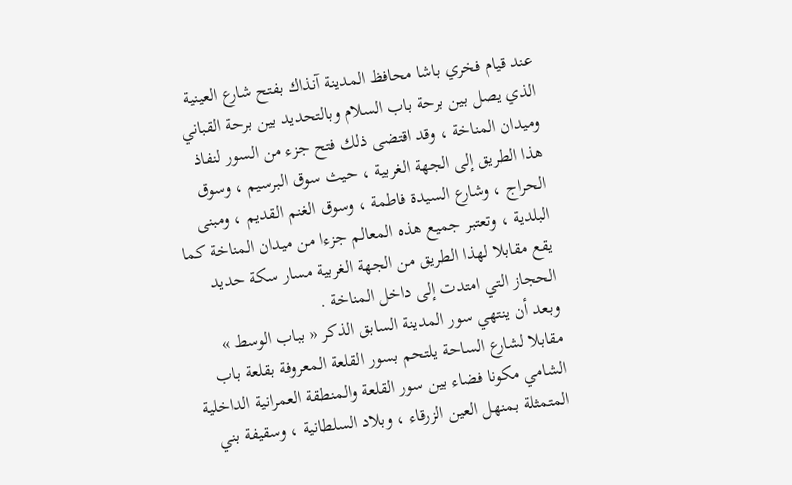عند قيام فخري باشا محافظ المدينة آنذاك بفتح شارع العينية الذي يصل بين برحة باب السلام وبالتحديد بين برحة القباني وميدان المناخة ، وقد اقتضى ذلك فتح جزء من السور لنفاذ هذا الطريق إلى الجهة الغربية ، حيث سوق البرسيم ، وسوق الحراج ، وشارع السيدة فاطمة ، وسوق الغنم القديم ، ومبنى البلدية ، وتعتبر جميع هذه المعالم جزءا من ميدان المناخة كما يقع مقابلا لهذا الطريق من الجهة الغربية مسار سكة حديد الحجاز التي امتدت إلى داخل المناخة .
وبعد أن ينتهي سور المدينة السابق الذكر « بباب الوسط » مقابلا لشارع الساحة يلتحم بسور القلعة المعروفة بقلعة باب الشامي مكونا فضاء بين سور القلعة والمنطقة العمرانية الداخلية المتمثلة بمنهل العين الزرقاء ، وبلاد السلطانية ، وسقيفة بني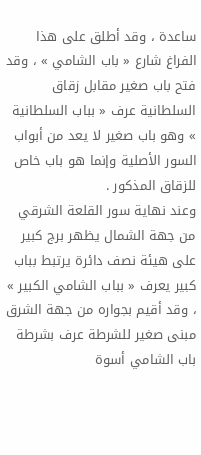ساعدة ، وقد أطلق على هذا الفراغ شارع « باب الشامي » ، وقد فتح باب صغير مقابل زقاق السلطانية عرف « بباب السلطانية » وهو باب صغير لا يعد من أبواب السور الأصلية وإنما هو باب خاص للزقاق المذكور .
وعند نهاية سور القلعة الشرقي من جهة الشمال يظهر برج كبير على هيئة نصف دائرة يرتبط بباب كبير يعرف « بباب الشامي الكبير » ، وقد أقيم بجواره من جهة الشرق مبنى صغير للشرطة عرف بشرطة باب الشامي أسوة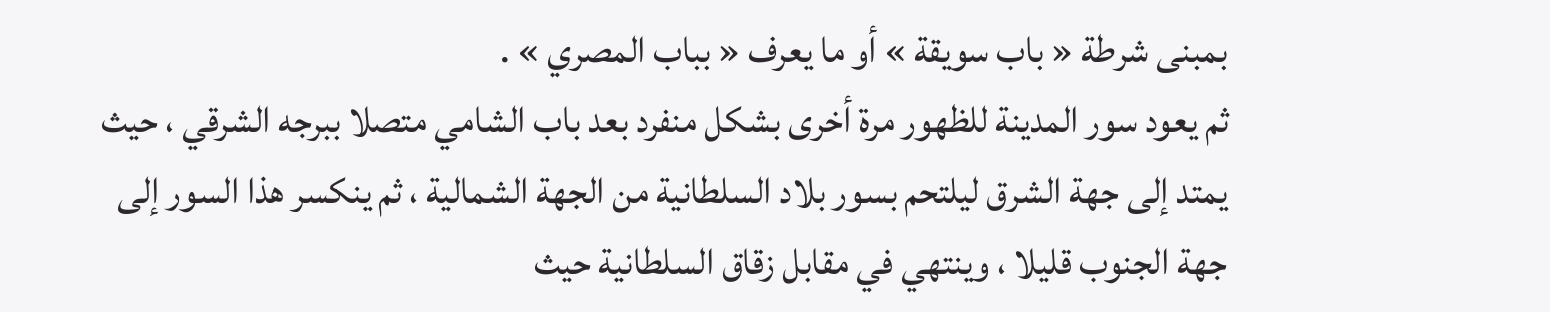بمبنى شرطة « باب سويقة » أو ما يعرف « بباب المصري » .
ثم يعود سور المدينة للظهور مرة أخرى بشكل منفرد بعد باب الشامي متصلا ببرجه الشرقي ، حيث يمتد إلى جهة الشرق ليلتحم بسور بلاد السلطانية من الجهة الشمالية ، ثم ينكسر هذا السور إلى جهة الجنوب قليلا ، وينتهي في مقابل زقاق السلطانية حيث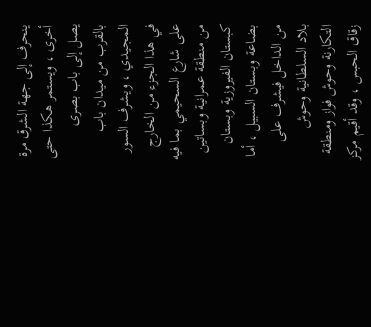ينحرف إلى جهة الشرق مرة أخرى ، ويستمر هكذا حتى يصل إلى باب بصرى بالقرب من ميدان باب المجيدي ، ويشرف السور في هذا الجزء من الخارج على شارع السحيمي بما فيه من منطقة عمرانية وبساتين كبستان الفيروزية وبستان بضاعة وبستان السبيل ، أما من الداخل فيشرف على بلاد السلطانية وحوش التكارنة وحوش فواز ومنطقة زقاق الحبس ، وقد أقيم مركز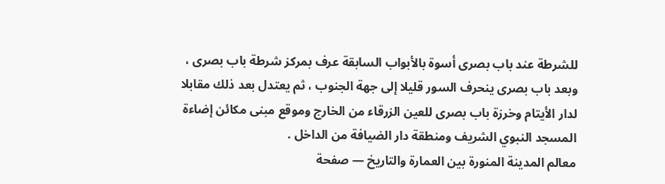للشرطة عند باب بصرى أسوة بالأبواب السابقة عرف بمركز شرطة باب بصرى ، وبعد باب بصرى ينحرف السور قليلا إلى جهة الجنوب ، ثم يعتدل بعد ذلك مقابلا لدار الأيتام وخرزة باب بصرى للعين الزرقاء من الخارج وموقع مبنى مكائن إضاءة المسجد النبوي الشريف ومنطقة دار الضيافة من الداخل .
معالم المدينة المنورة بين العمارة والتاريخ — صفحة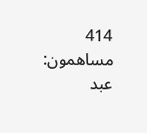414
مساهمون: عبد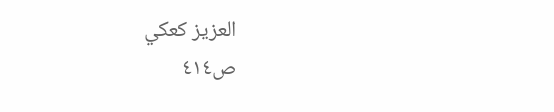العزيز كعكي
ص٤١٤